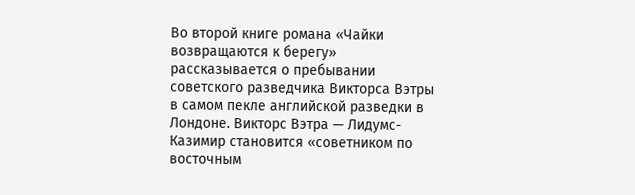Во второй книге романа «Чайки возвращаются к берегу» рассказывается о пребывании советского разведчика Викторса Вэтры в самом пекле английской разведки в Лондоне. Викторс Вэтра — Лидумс-Казимир становится «советником по восточным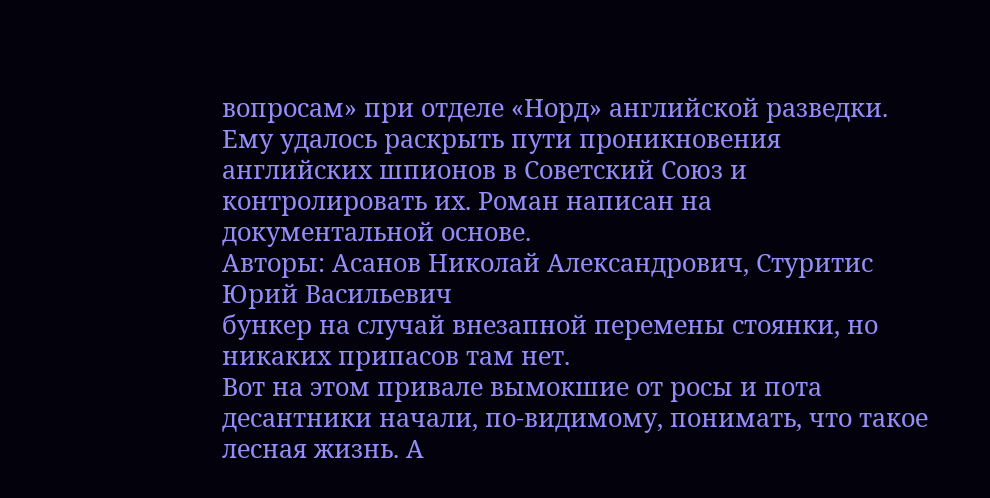вопросам» при отделе «Норд» английской разведки. Ему удалось раскрыть пути проникновения английских шпионов в Советский Союз и контролировать их. Роман написан на документальной основе.
Авторы: Асанов Николай Александрович, Стуритис Юрий Васильевич
бункер на случай внезапной перемены стоянки, но никаких припасов там нет.
Вот на этом привале вымокшие от росы и пота десантники начали, по-видимому, понимать, что такое лесная жизнь. А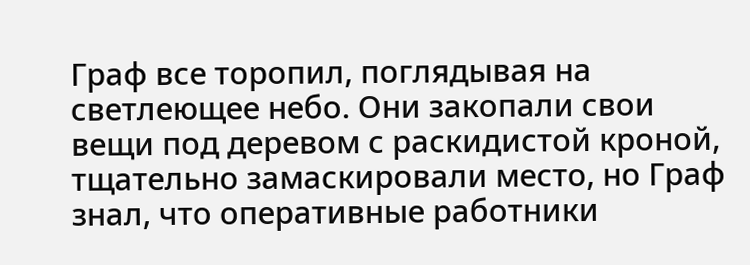Граф все торопил, поглядывая на светлеющее небо. Они закопали свои вещи под деревом с раскидистой кроной, тщательно замаскировали место, но Граф знал, что оперативные работники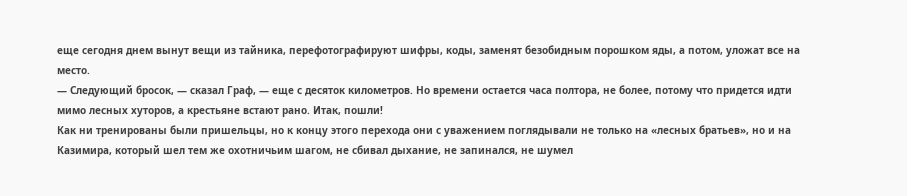еще сегодня днем вынут вещи из тайника, перефотографируют шифры, коды, заменят безобидным порошком яды, а потом, уложат все на место.
— Следующий бросок, — сказал Граф, — еще с десяток километров. Но времени остается часа полтора, не более, потому что придется идти мимо лесных хуторов, а крестьяне встают рано. Итак, пошли!
Как ни тренированы были пришельцы, но к концу этого перехода они с уважением поглядывали не только на «лесных братьев», но и на Казимира, который шел тем же охотничьим шагом, не сбивал дыхание, не запинался, не шумел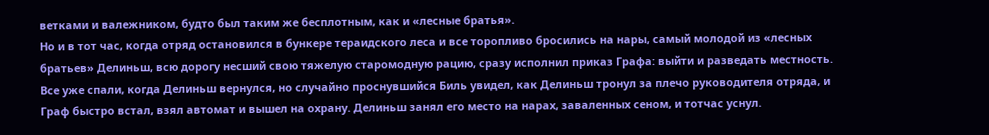ветками и валежником, будто был таким же бесплотным, как и «лесные братья».
Но и в тот час, когда отряд остановился в бункере тераидского леса и все торопливо бросились на нары, самый молодой из «лесных братьев» Делиньш, всю дорогу несший свою тяжелую старомодную рацию, сразу исполнил приказ Графа: выйти и разведать местность.
Все уже спали, когда Делиньш вернулся, но случайно проснувшийся Биль увидел, как Делиньш тронул за плечо руководителя отряда, и Граф быстро встал, взял автомат и вышел на охрану. Делиньш занял его место на нарах, заваленных сеном, и тотчас уснул.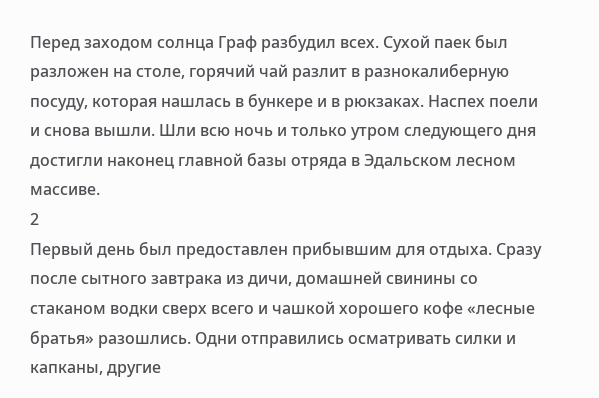Перед заходом солнца Граф разбудил всех. Сухой паек был разложен на столе, горячий чай разлит в разнокалиберную посуду, которая нашлась в бункере и в рюкзаках. Наспех поели и снова вышли. Шли всю ночь и только утром следующего дня достигли наконец главной базы отряда в Эдальском лесном массиве.
2
Первый день был предоставлен прибывшим для отдыха. Сразу после сытного завтрака из дичи, домашней свинины со стаканом водки сверх всего и чашкой хорошего кофе «лесные братья» разошлись. Одни отправились осматривать силки и капканы, другие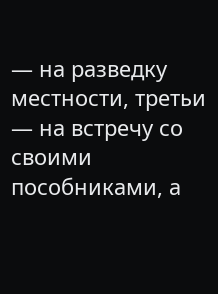— на разведку местности, третьи — на встречу со своими пособниками, а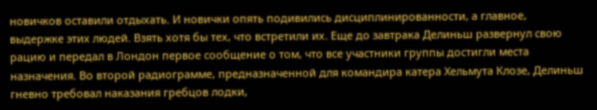новичков оставили отдыхать. И новички опять подивились дисциплинированности, а главное, выдержке этих людей. Взять хотя бы тех, что встретили их. Еще до завтрака Делиньш развернул свою рацию и передал в Лондон первое сообщение о том, что все участники группы достигли места назначения. Во второй радиограмме, предназначенной для командира катера Хельмута Клозе, Делиньш гневно требовал наказания гребцов лодки,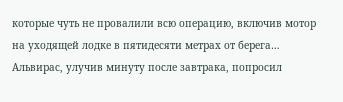которые чуть не провалили всю операцию, включив мотор на уходящей лодке в пятидесяти метрах от берега…
Альвирас, улучив минуту после завтрака, попросил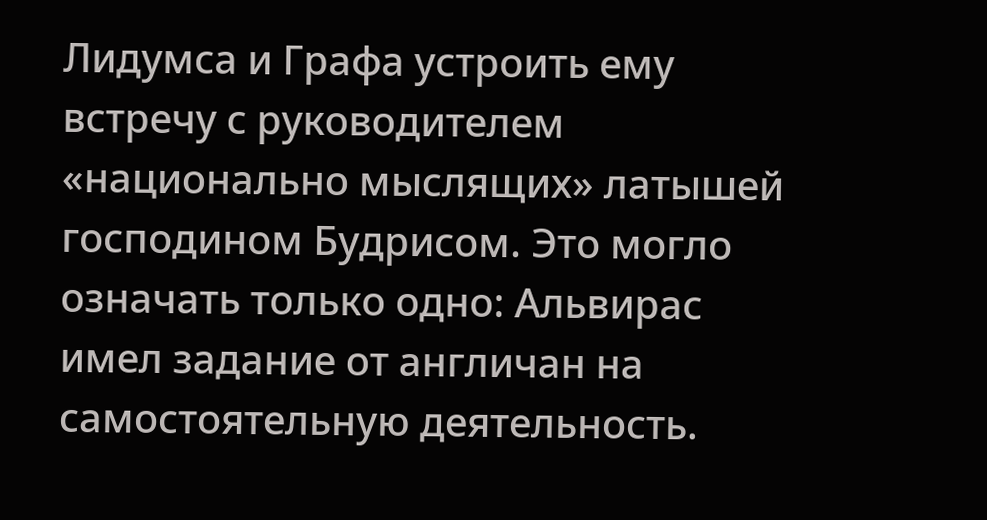Лидумса и Графа устроить ему встречу с руководителем «национально мыслящих» латышей господином Будрисом. Это могло означать только одно: Альвирас имел задание от англичан на самостоятельную деятельность.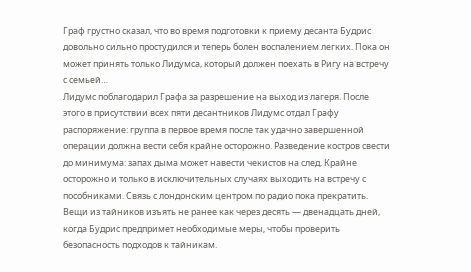Граф грустно сказал, что во время подготовки к приему десанта Будрис довольно сильно простудился и теперь болен воспалением легких. Пока он может принять только Лидумса, который должен поехать в Ригу на встречу с семьей…
Лидумс поблагодарил Графа за разрешение на выход из лагеря. После этого в присутствии всех пяти десантников Лидумс отдал Графу распоряжение: группа в первое время после так удачно завершенной операции должна вести себя крайне осторожно. Разведение костров свести до минимума: запах дыма может навести чекистов на след. Крайне осторожно и только в исключительных случаях выходить на встречу с пособниками. Связь с лондонским центром по радио пока прекратить. Вещи из тайников изъять не ранее как через десять — двенадцать дней, когда Будрис предпримет необходимые меры, чтобы проверить безопасность подходов к тайникам.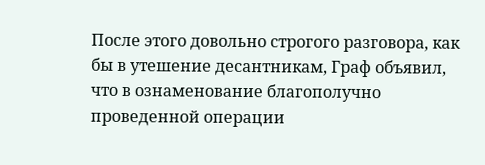После этого довольно строгого разговора, как бы в утешение десантникам, Граф объявил, что в ознаменование благополучно проведенной операции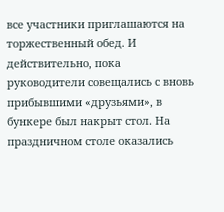все участники приглашаются на торжественный обед. И действительно, пока руководители совещались с вновь прибывшими «друзьями», в бункере был накрыт стол. На праздничном столе оказались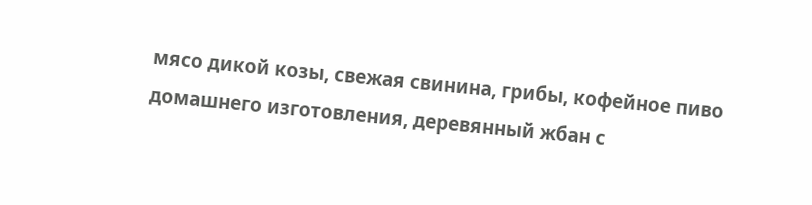мясо дикой козы, свежая свинина, грибы, кофейное пиво домашнего изготовления, деревянный жбан с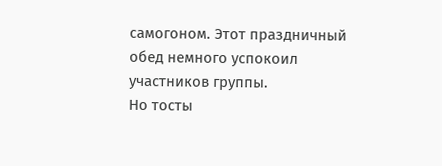самогоном. Этот праздничный обед немного успокоил участников группы.
Но тосты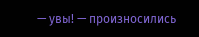— увы! — произносились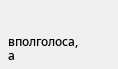вполголоса, а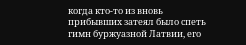когда кто-то из вновь прибывших затеял было спеть гимн буржуазной Латвии, его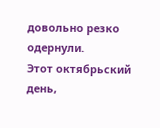довольно резко одернули.
Этот октябрьский день,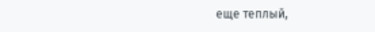еще теплый,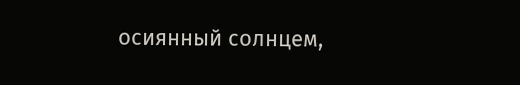осиянный солнцем,